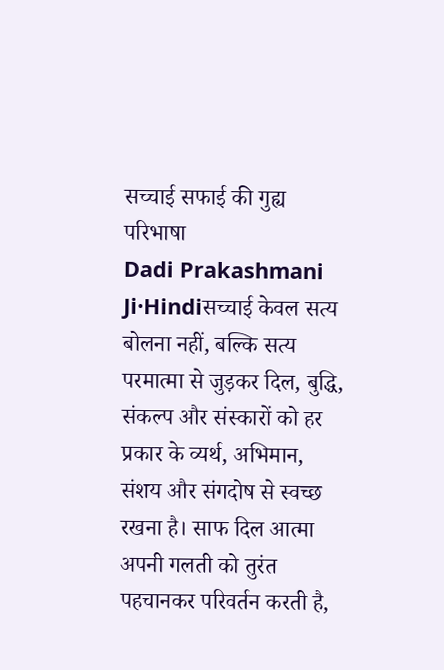सच्चाई सफाई की गुह्य परिभाषा
Dadi Prakashmani Ji·Hindiसच्चाई केवल सत्य बोलना नहीं, बल्कि सत्य परमात्मा से जुड़कर दिल, बुद्धि, संकल्प और संस्कारों को हर प्रकार के व्यर्थ, अभिमान, संशय और संगदोष से स्वच्छ रखना है। साफ दिल आत्मा अपनी गलती को तुरंत पहचानकर परिवर्तन करती है,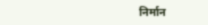निर्मान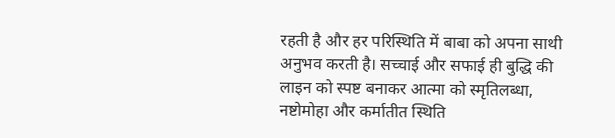रहती है और हर परिस्थिति में बाबा को अपना साथी अनुभव करती है। सच्चाई और सफाई ही बुद्धि की लाइन को स्पष्ट बनाकर आत्मा को स्मृतिलब्धा, नष्टोमोहा और कर्मातीत स्थिति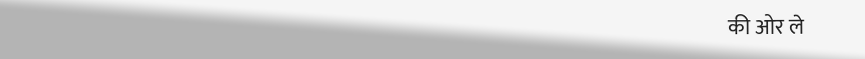की ओर ले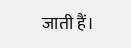जाती हैं।